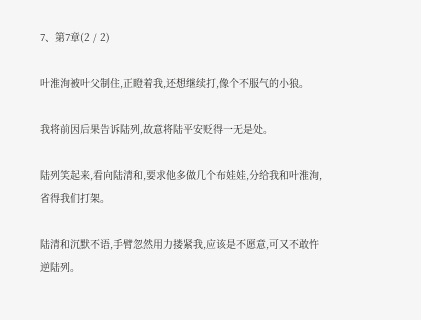7、第7章(2 / 2)

叶淮洵被叶父制住,正瞪着我,还想继续打,像个不服气的小狼。

我将前因后果告诉陆列,故意将陆平安贬得一无是处。

陆列笑起来,看向陆清和,要求他多做几个布娃娃,分给我和叶淮洵,省得我们打架。

陆清和沉默不语,手臂忽然用力搂紧我,应该是不愿意,可又不敢忤逆陆列。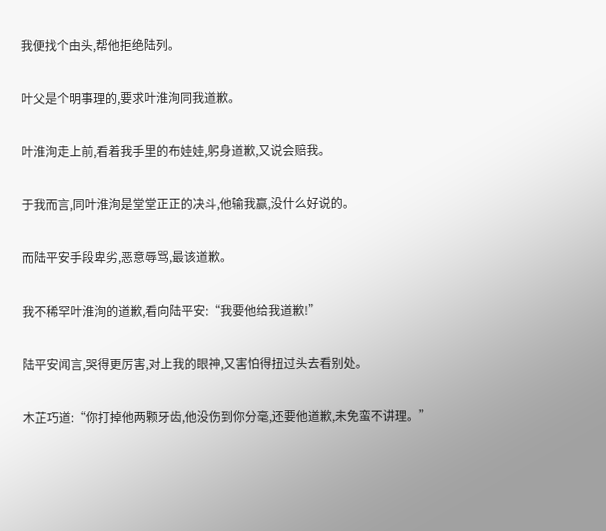我便找个由头,帮他拒绝陆列。

叶父是个明事理的,要求叶淮洵同我道歉。

叶淮洵走上前,看着我手里的布娃娃,躬身道歉,又说会赔我。

于我而言,同叶淮洵是堂堂正正的决斗,他输我赢,没什么好说的。

而陆平安手段卑劣,恶意辱骂,最该道歉。

我不稀罕叶淮洵的道歉,看向陆平安:“我要他给我道歉!”

陆平安闻言,哭得更厉害,对上我的眼神,又害怕得扭过头去看别处。

木芷巧道:“你打掉他两颗牙齿,他没伤到你分毫,还要他道歉,未免蛮不讲理。”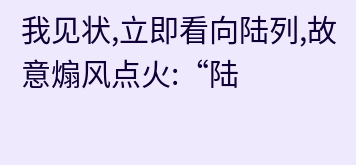我见状,立即看向陆列,故意煽风点火:“陆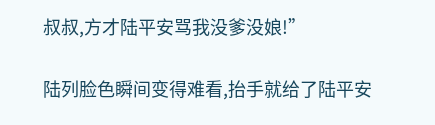叔叔,方才陆平安骂我没爹没娘!”

陆列脸色瞬间变得难看,抬手就给了陆平安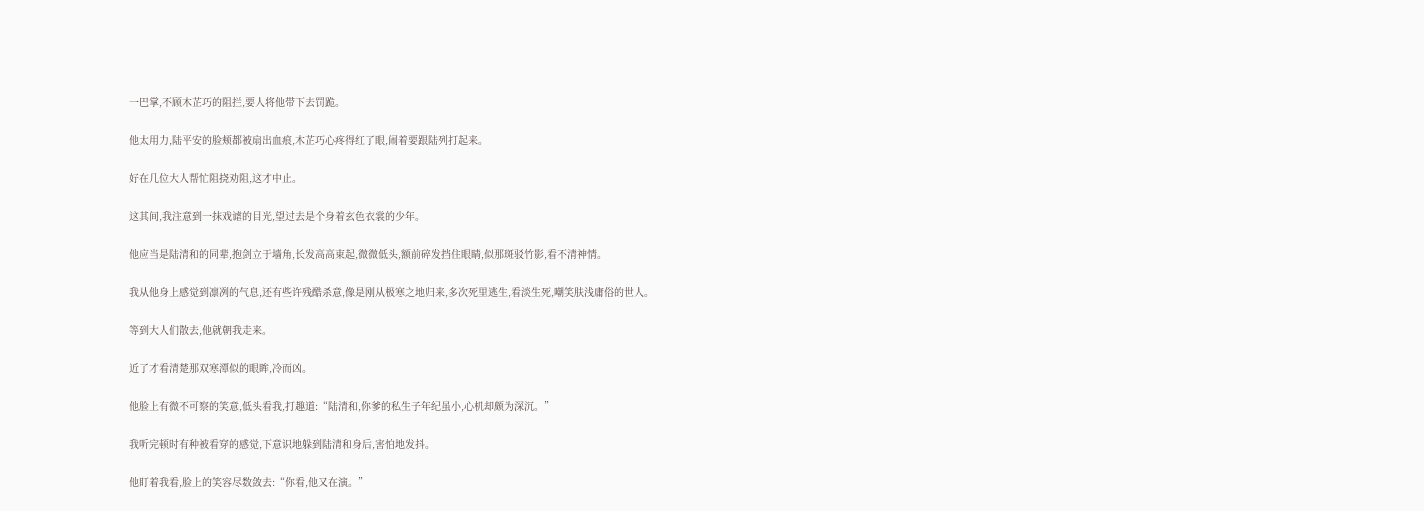一巴掌,不顾木芷巧的阻拦,要人将他带下去罚跪。

他太用力,陆平安的脸颊都被扇出血痕,木芷巧心疼得红了眼,闹着要跟陆列打起来。

好在几位大人帮忙阻挠劝阻,这才中止。

这其间,我注意到一抹戏谑的目光,望过去是个身着玄色衣裳的少年。

他应当是陆清和的同辈,抱剑立于墙角,长发高高束起,微微低头,额前碎发挡住眼睛,似那斑驳竹影,看不清神情。

我从他身上感觉到凛冽的气息,还有些许残酷杀意,像是刚从极寒之地归来,多次死里逃生,看淡生死,嘲笑肤浅庸俗的世人。

等到大人们散去,他就朝我走来。

近了才看清楚那双寒潭似的眼眸,冷而凶。

他脸上有微不可察的笑意,低头看我,打趣道:“陆清和,你爹的私生子年纪虽小,心机却颇为深沉。”

我听完顿时有种被看穿的感觉,下意识地躲到陆清和身后,害怕地发抖。

他盯着我看,脸上的笑容尽数敛去:“你看,他又在演。”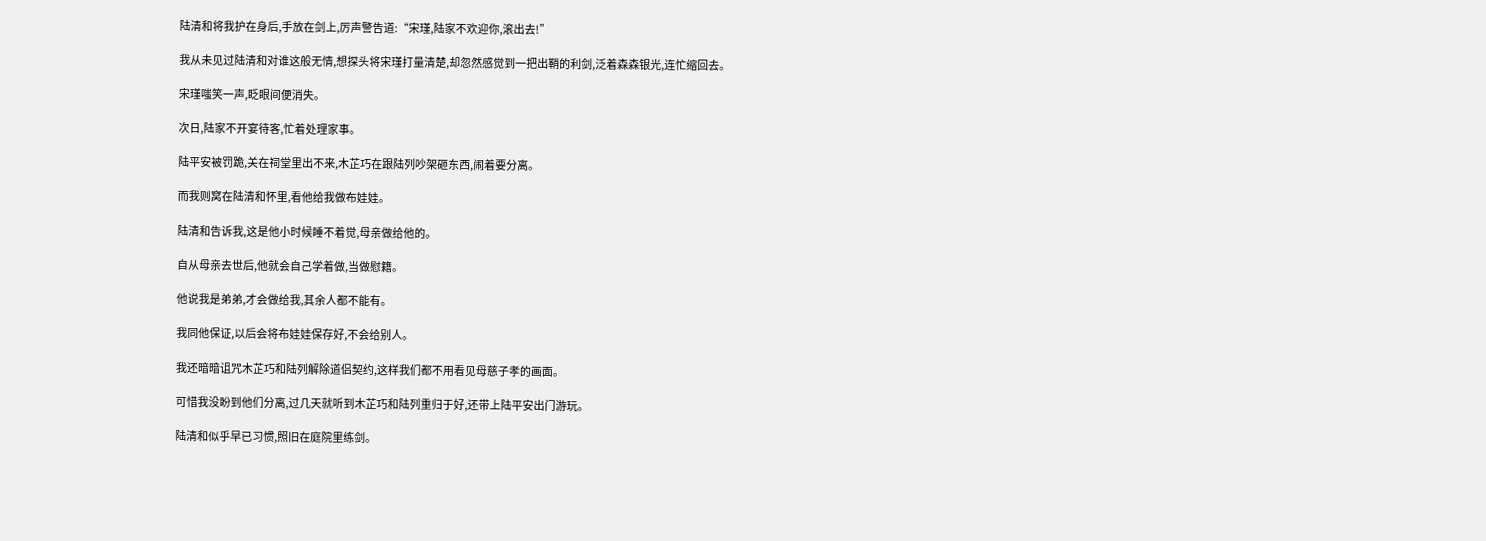陆清和将我护在身后,手放在剑上,厉声警告道:“宋瑾,陆家不欢迎你,滚出去!”

我从未见过陆清和对谁这般无情,想探头将宋瑾打量清楚,却忽然感觉到一把出鞘的利剑,泛着森森银光,连忙缩回去。

宋瑾嗤笑一声,眨眼间便消失。

次日,陆家不开宴待客,忙着处理家事。

陆平安被罚跪,关在祠堂里出不来,木芷巧在跟陆列吵架砸东西,闹着要分离。

而我则窝在陆清和怀里,看他给我做布娃娃。

陆清和告诉我,这是他小时候睡不着觉,母亲做给他的。

自从母亲去世后,他就会自己学着做,当做慰籍。

他说我是弟弟,才会做给我,其余人都不能有。

我同他保证,以后会将布娃娃保存好,不会给别人。

我还暗暗诅咒木芷巧和陆列解除道侣契约,这样我们都不用看见母慈子孝的画面。

可惜我没盼到他们分离,过几天就听到木芷巧和陆列重归于好,还带上陆平安出门游玩。

陆清和似乎早已习惯,照旧在庭院里练剑。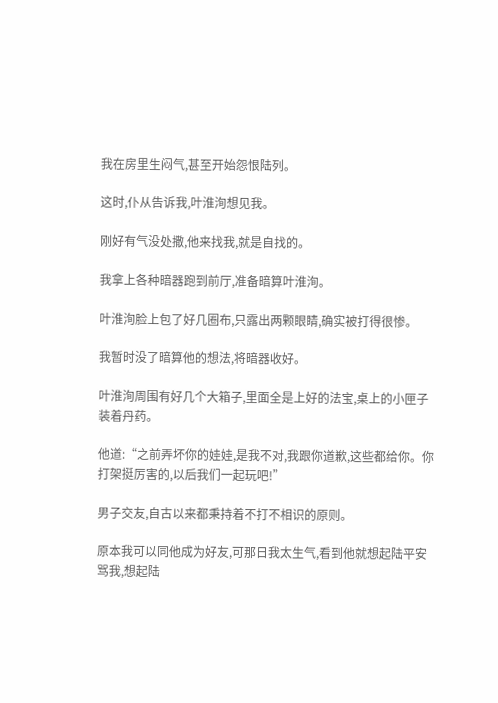我在房里生闷气,甚至开始怨恨陆列。

这时,仆从告诉我,叶淮洵想见我。

刚好有气没处撒,他来找我,就是自找的。

我拿上各种暗器跑到前厅,准备暗算叶淮洵。

叶淮洵脸上包了好几圈布,只露出两颗眼睛,确实被打得很惨。

我暂时没了暗算他的想法,将暗器收好。

叶淮洵周围有好几个大箱子,里面全是上好的法宝,桌上的小匣子装着丹药。

他道:“之前弄坏你的娃娃,是我不对,我跟你道歉,这些都给你。你打架挺厉害的,以后我们一起玩吧!”

男子交友,自古以来都秉持着不打不相识的原则。

原本我可以同他成为好友,可那日我太生气,看到他就想起陆平安骂我,想起陆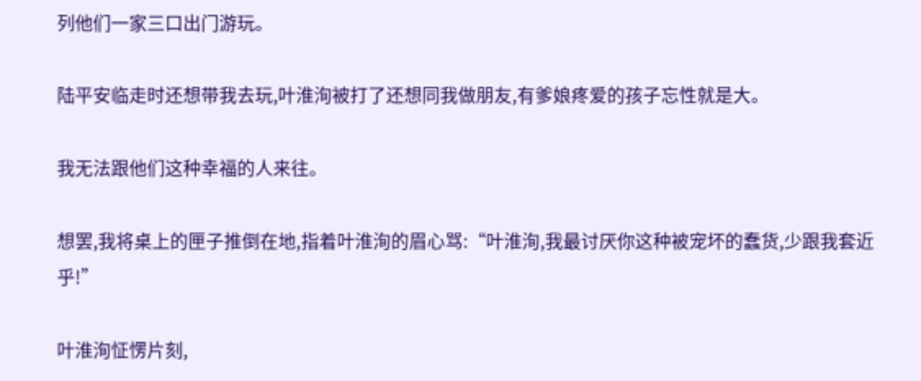列他们一家三口出门游玩。

陆平安临走时还想带我去玩,叶淮洵被打了还想同我做朋友,有爹娘疼爱的孩子忘性就是大。

我无法跟他们这种幸福的人来往。

想罢,我将桌上的匣子推倒在地,指着叶淮洵的眉心骂:“叶淮洵,我最讨厌你这种被宠坏的蠢货,少跟我套近乎!”

叶淮洵怔愣片刻,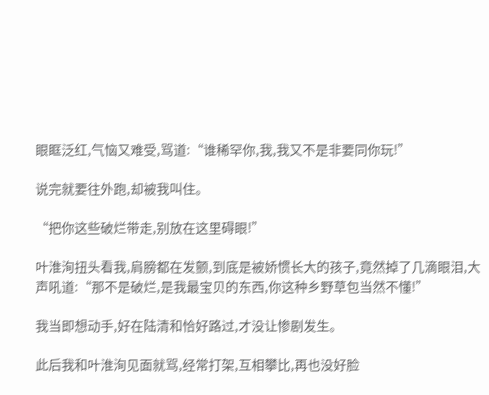眼眶泛红,气恼又难受,骂道:“谁稀罕你,我,我又不是非要同你玩!”

说完就要往外跑,却被我叫住。

“把你这些破烂带走,别放在这里碍眼!”

叶淮洵扭头看我,肩膀都在发颤,到底是被娇惯长大的孩子,竟然掉了几滴眼泪,大声吼道:“那不是破烂,是我最宝贝的东西,你这种乡野草包当然不懂!”

我当即想动手,好在陆清和恰好路过,才没让惨剧发生。

此后我和叶淮洵见面就骂,经常打架,互相攀比,再也没好脸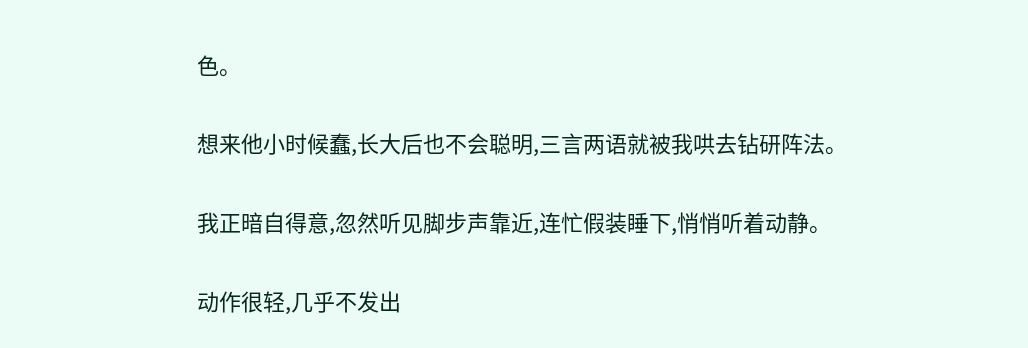色。

想来他小时候蠢,长大后也不会聪明,三言两语就被我哄去钻研阵法。

我正暗自得意,忽然听见脚步声靠近,连忙假装睡下,悄悄听着动静。

动作很轻,几乎不发出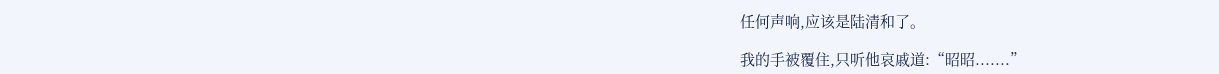任何声响,应该是陆清和了。

我的手被覆住,只听他哀戚道:“昭昭.......”